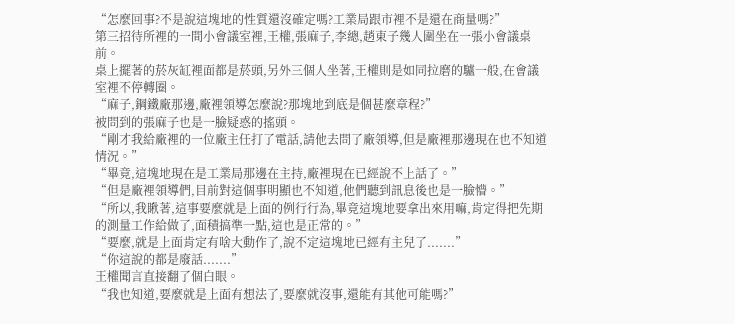“怎麼回事?不是說這塊地的性質還沒確定嗎?工業局跟市裡不是還在商量嗎?”
第三招待所裡的一間小會議室裡,王權,張麻子,李總,趙東子幾人圍坐在一張小會議桌前。
桌上擺著的菸灰缸裡面都是菸頭,另外三個人坐著,王權則是如同拉磨的驢一般,在會議室裡不停轉圈。
“麻子,鋼鐵廠那邊,廠裡領導怎麼說?那塊地到底是個甚麼章程?”
被問到的張麻子也是一臉疑惑的搖頭。
“剛才我給廠裡的一位廠主任打了電話,請他去問了廠領導,但是廠裡那邊現在也不知道情況。”
“畢竟,這塊地現在是工業局那邊在主持,廠裡現在已經說不上話了。”
“但是廠裡領導們,目前對這個事明顯也不知道,他們聽到訊息後也是一臉懵。”
“所以,我瞅著,這事要麼就是上面的例行行為,畢竟這塊地要拿出來用嘛,肯定得把先期的測量工作給做了,面積搞準一點,這也是正常的。”
“要麼,就是上面肯定有啥大動作了,說不定這塊地已經有主兒了.......”
“你這說的都是廢話.......”
王權聞言直接翻了個白眼。
“我也知道,要麼就是上面有想法了,要麼就沒事,還能有其他可能嗎?”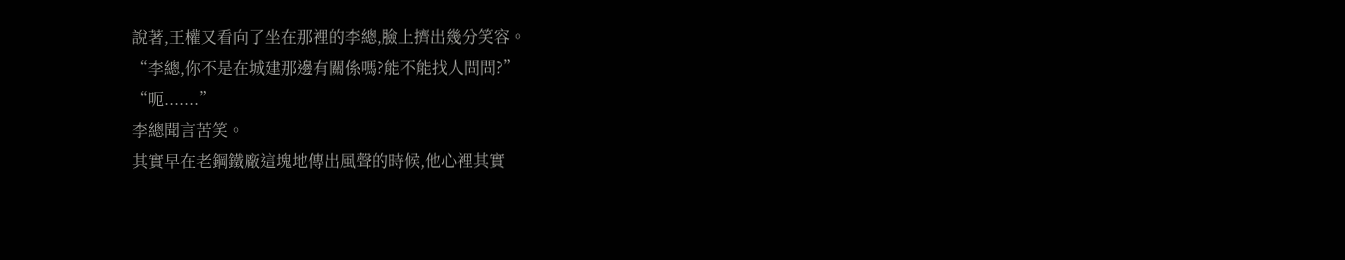說著,王權又看向了坐在那裡的李總,臉上擠出幾分笑容。
“李總,你不是在城建那邊有關係嗎?能不能找人問問?”
“呃.......”
李總聞言苦笑。
其實早在老鋼鐵廠這塊地傳出風聲的時候,他心裡其實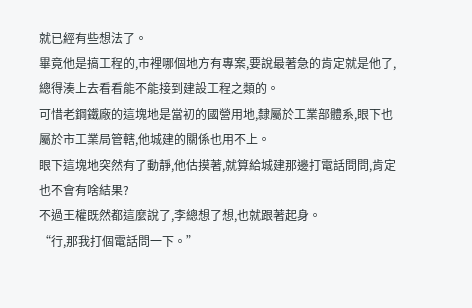就已經有些想法了。
畢竟他是搞工程的,市裡哪個地方有專案,要說最著急的肯定就是他了,總得湊上去看看能不能接到建設工程之類的。
可惜老鋼鐵廠的這塊地是當初的國營用地,隸屬於工業部體系,眼下也屬於市工業局管轄,他城建的關係也用不上。
眼下這塊地突然有了動靜,他估摸著,就算給城建那邊打電話問問,肯定也不會有啥結果?
不過王權既然都這麼說了,李總想了想,也就跟著起身。
“行,那我打個電話問一下。”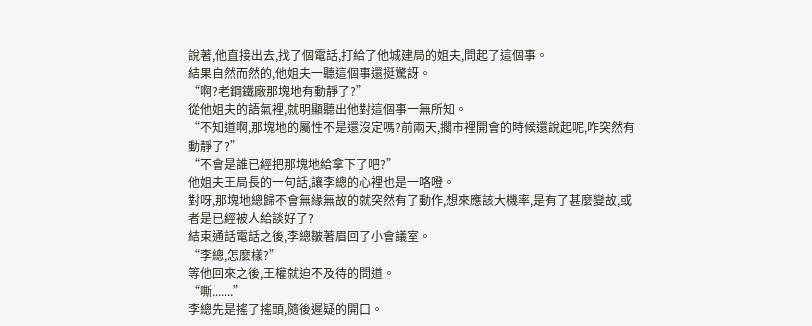說著,他直接出去,找了個電話,打給了他城建局的姐夫,問起了這個事。
結果自然而然的,他姐夫一聽這個事還挺驚訝。
“啊?老鋼鐵廠那塊地有動靜了?”
從他姐夫的語氣裡,就明顯聽出他對這個事一無所知。
“不知道啊,那塊地的屬性不是還沒定嗎?前兩天,擱市裡開會的時候還說起呢,咋突然有動靜了?”
“不會是誰已經把那塊地給拿下了吧?”
他姐夫王局長的一句話,讓李總的心裡也是一咯噔。
對呀,那塊地總歸不會無緣無故的就突然有了動作,想來應該大機率,是有了甚麼變故,或者是已經被人給談好了?
結束通話電話之後,李總皺著眉回了小會議室。
“李總,怎麼樣?”
等他回來之後,王權就迫不及待的問道。
“嘶.......”
李總先是搖了搖頭,隨後遲疑的開口。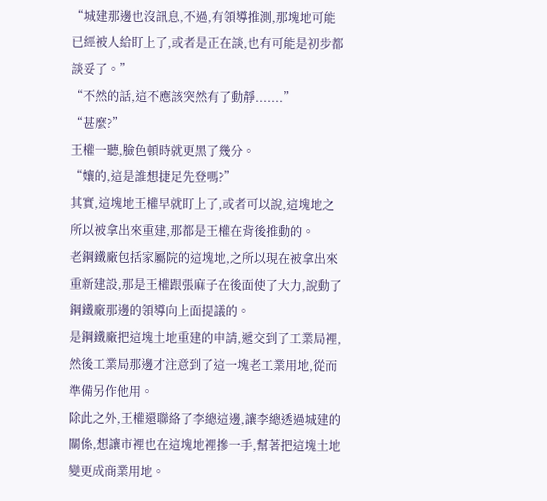“城建那邊也沒訊息,不過,有領導推測,那塊地可能已經被人給盯上了,或者是正在談,也有可能是初步都談妥了。”
“不然的話,這不應該突然有了動靜.......”
“甚麼?”
王權一聽,臉色頓時就更黑了幾分。
“孃的,這是誰想捷足先登嗎?”
其實,這塊地王權早就盯上了,或者可以說,這塊地之所以被拿出來重建,那都是王權在背後推動的。
老鋼鐵廠包括家屬院的這塊地,之所以現在被拿出來重新建設,那是王權跟張麻子在後面使了大力,說動了鋼鐵廠那邊的領導向上面提議的。
是鋼鐵廠把這塊土地重建的申請,遞交到了工業局裡,然後工業局那邊才注意到了這一塊老工業用地,從而準備另作他用。
除此之外,王權還聯絡了李總這邊,讓李總透過城建的關係,想讓市裡也在這塊地裡摻一手,幫著把這塊土地變更成商業用地。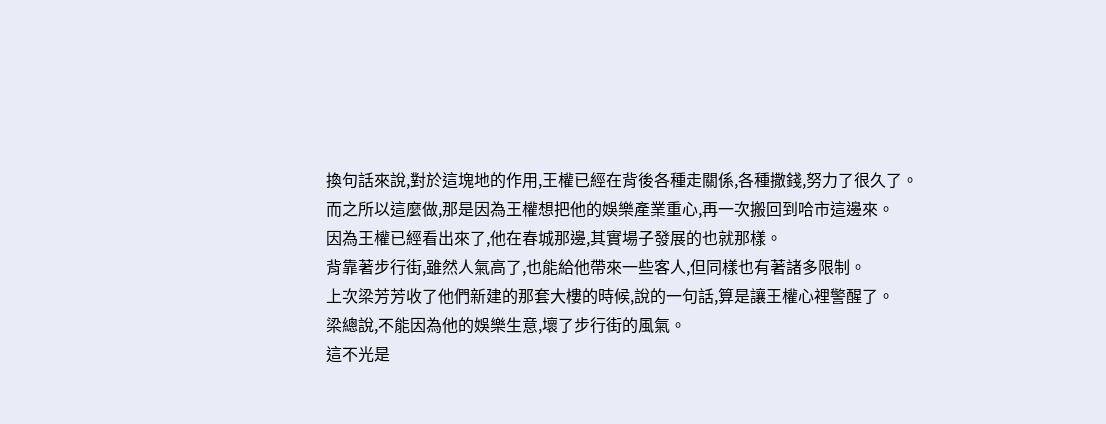換句話來說,對於這塊地的作用,王權已經在背後各種走關係,各種撒錢,努力了很久了。
而之所以這麼做,那是因為王權想把他的娛樂產業重心,再一次搬回到哈市這邊來。
因為王權已經看出來了,他在春城那邊,其實場子發展的也就那樣。
背靠著步行街,雖然人氣高了,也能給他帶來一些客人,但同樣也有著諸多限制。
上次梁芳芳收了他們新建的那套大樓的時候,說的一句話,算是讓王權心裡警醒了。
梁總說,不能因為他的娛樂生意,壞了步行街的風氣。
這不光是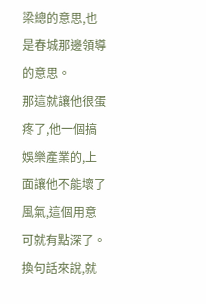梁總的意思,也是春城那邊領導的意思。
那這就讓他很蛋疼了,他一個搞娛樂產業的,上面讓他不能壞了風氣,這個用意可就有點深了。
換句話來說,就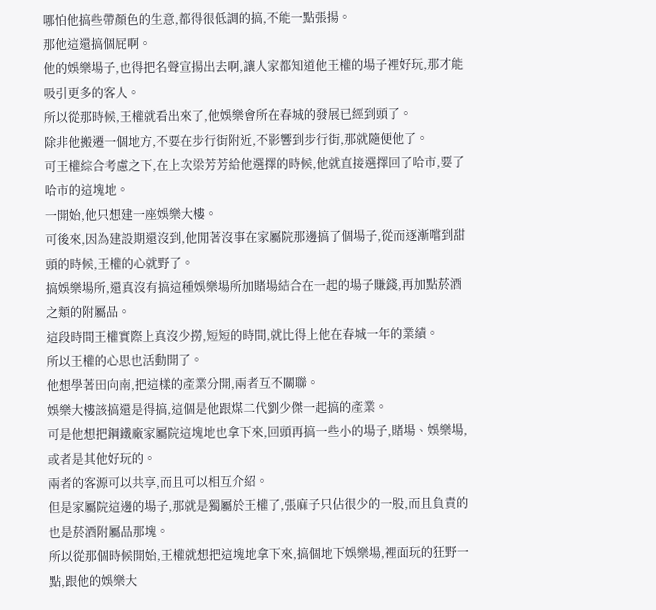哪怕他搞些帶顏色的生意,都得很低調的搞,不能一點張揚。
那他這還搞個屁啊。
他的娛樂場子,也得把名聲宣揚出去啊,讓人家都知道他王權的場子裡好玩,那才能吸引更多的客人。
所以從那時候,王權就看出來了,他娛樂會所在春城的發展已經到頭了。
除非他搬遷一個地方,不要在步行街附近,不影響到步行街,那就隨便他了。
可王權綜合考慮之下,在上次梁芳芳給他選擇的時候,他就直接選擇回了哈市,要了哈市的這塊地。
一開始,他只想建一座娛樂大樓。
可後來,因為建設期還沒到,他閒著沒事在家屬院那邊搞了個場子,從而逐漸嚐到甜頭的時候,王權的心就野了。
搞娛樂場所,還真沒有搞這種娛樂場所加賭場結合在一起的場子賺錢,再加點菸酒之類的附屬品。
這段時間王權實際上真沒少撈,短短的時間,就比得上他在春城一年的業績。
所以王權的心思也活動開了。
他想學著田向南,把這樣的產業分開,兩者互不關聯。
娛樂大樓該搞還是得搞,這個是他跟煤二代劉少傑一起搞的產業。
可是他想把鋼鐵廠家屬院這塊地也拿下來,回頭再搞一些小的場子,賭場、娛樂場,或者是其他好玩的。
兩者的客源可以共享,而且可以相互介紹。
但是家屬院這邊的場子,那就是獨屬於王權了,張麻子只佔很少的一股,而且負責的也是菸酒附屬品那塊。
所以從那個時候開始,王權就想把這塊地拿下來,搞個地下娛樂場,裡面玩的狂野一點,跟他的娛樂大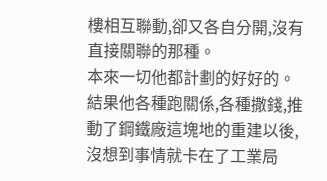樓相互聯動,卻又各自分開,沒有直接關聯的那種。
本來一切他都計劃的好好的。
結果他各種跑關係,各種撒錢,推動了鋼鐵廠這塊地的重建以後,沒想到事情就卡在了工業局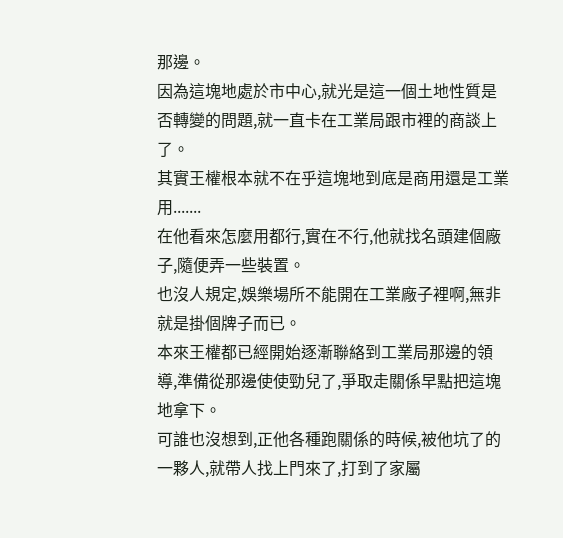那邊。
因為這塊地處於市中心,就光是這一個土地性質是否轉變的問題,就一直卡在工業局跟市裡的商談上了。
其實王權根本就不在乎這塊地到底是商用還是工業用.......
在他看來怎麼用都行,實在不行,他就找名頭建個廠子,隨便弄一些裝置。
也沒人規定,娛樂場所不能開在工業廠子裡啊,無非就是掛個牌子而已。
本來王權都已經開始逐漸聯絡到工業局那邊的領導,準備從那邊使使勁兒了,爭取走關係早點把這塊地拿下。
可誰也沒想到,正他各種跑關係的時候,被他坑了的一夥人,就帶人找上門來了,打到了家屬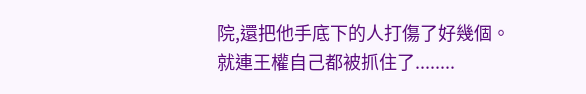院,還把他手底下的人打傷了好幾個。
就連王權自己都被抓住了........